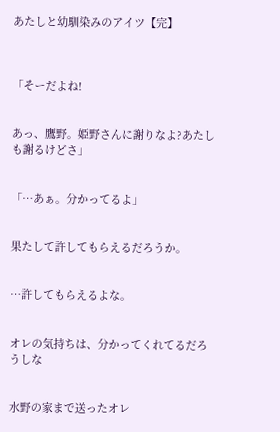あたしと幼馴染みのアイツ【完】



「そーだよね!


あっ、鷹野。姫野さんに謝りなよ?あたしも謝るけどさ」


「…あぁ。分かってるよ」


果たして許してもらえるだろうか。


…許してもらえるよな。


オレの気持ちは、分かってくれてるだろうしな


水野の家まで送ったオレ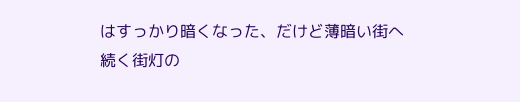はすっかり暗くなった、だけど薄暗い街へ続く街灯の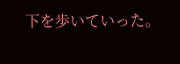下を歩いていった。